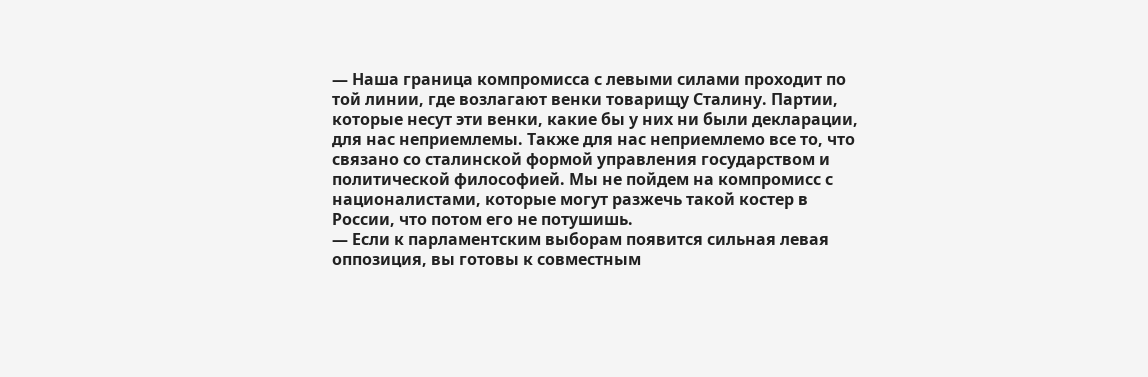— Наша граница компромисса с левыми силами проходит по той линии, где возлагают венки товарищу Сталину. Партии, которые несут эти венки, какие бы у них ни были декларации, для нас неприемлемы. Также для нас неприемлемо все то, что связано со сталинской формой управления государством и политической философией. Мы не пойдем на компромисс с националистами, которые могут разжечь такой костер в России, что потом его не потушишь.
— Если к парламентским выборам появится сильная левая оппозиция, вы готовы к совместным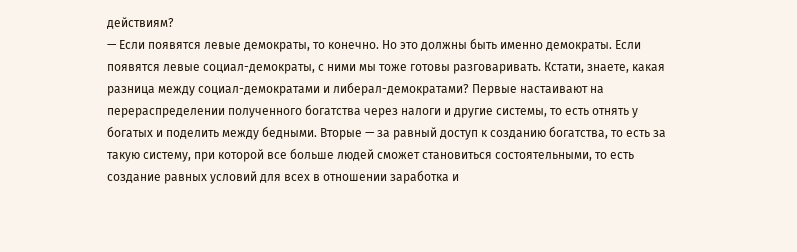действиям?
— Если появятся левые демократы, то конечно. Но это должны быть именно демократы. Если появятся левые социал-демократы, с ними мы тоже готовы разговаривать. Кстати, знаете, какая разница между социал-демократами и либерал-демократами? Первые настаивают на перераспределении полученного богатства через налоги и другие системы, то есть отнять у богатых и поделить между бедными. Вторые — за равный доступ к созданию богатства, то есть за такую систему, при которой все больше людей сможет становиться состоятельными, то есть создание равных условий для всех в отношении заработка и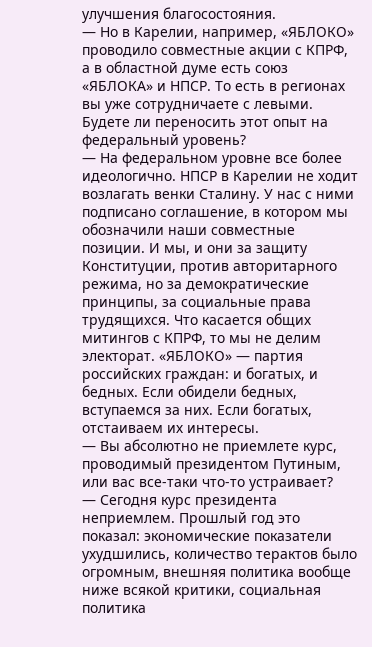улучшения благосостояния.
— Но в Карелии, например, «ЯБЛОКО» проводило совместные акции с КПРФ, а в областной думе есть союз «ЯБЛОКА» и НПСР. То есть в регионах вы уже сотрудничаете с левыми. Будете ли переносить этот опыт на федеральный уровень?
— На федеральном уровне все более идеологично. НПСР в Карелии не ходит возлагать венки Сталину. У нас с ними подписано соглашение, в котором мы обозначили наши совместные позиции. И мы, и они за защиту Конституции, против авторитарного режима, но за демократические принципы, за социальные права трудящихся. Что касается общих митингов с КПРФ, то мы не делим электорат. «ЯБЛОКО» — партия российских граждан: и богатых, и бедных. Если обидели бедных, вступаемся за них. Если богатых, отстаиваем их интересы.
— Вы абсолютно не приемлете курс, проводимый президентом Путиным, или вас все-таки что-то устраивает?
— Сегодня курс президента неприемлем. Прошлый год это показал: экономические показатели ухудшились, количество терактов было огромным, внешняя политика вообще ниже всякой критики, социальная политика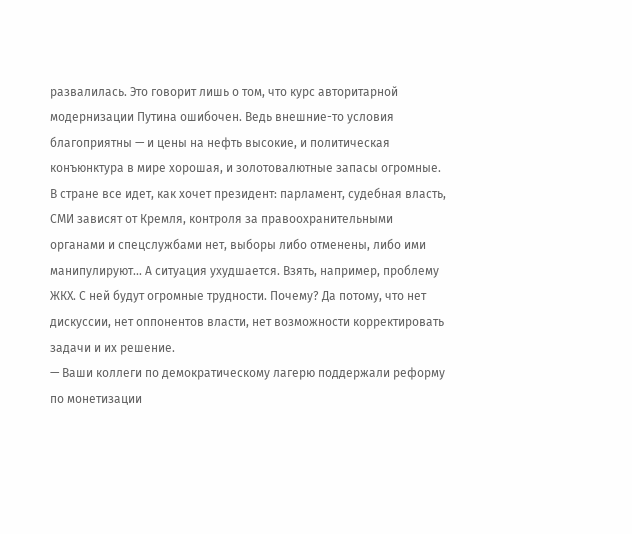развалилась. Это говорит лишь о том, что курс авторитарной модернизации Путина ошибочен. Ведь внешние-то условия благоприятны — и цены на нефть высокие, и политическая конъюнктура в мире хорошая, и золотовалютные запасы огромные. В стране все идет, как хочет президент: парламент, судебная власть, СМИ зависят от Кремля, контроля за правоохранительными органами и спецслужбами нет, выборы либо отменены, либо ими манипулируют... А ситуация ухудшается. Взять, например, проблему ЖКХ. С ней будут огромные трудности. Почему? Да потому, что нет дискуссии, нет оппонентов власти, нет возможности корректировать задачи и их решение.
— Ваши коллеги по демократическому лагерю поддержали реформу по монетизации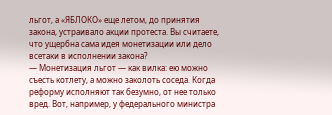льгот, а «ЯБЛОКО» еще летом, до принятия закона, устраивало акции протеста. Вы считаете, что ущербна сама идея монетизации или дело всетаки в исполнении закона?
— Монетизация льгот — как вилка: ею можно съесть котлету, а можно заколоть соседа. Когда реформу исполняют так безумно, от нее только вред. Вот, например, у федерального министра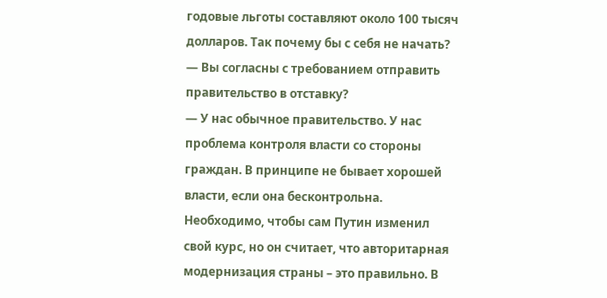годовые льготы составляют около 100 тысяч долларов. Так почему бы с себя не начать?
— Вы согласны с требованием отправить правительство в отставку?
— У нас обычное правительство. У нас проблема контроля власти со стороны граждан. В принципе не бывает хорошей власти, если она бесконтрольна.
Необходимо, чтобы сам Путин изменил свой курс, но он считает, что авторитарная модернизация страны – это правильно. В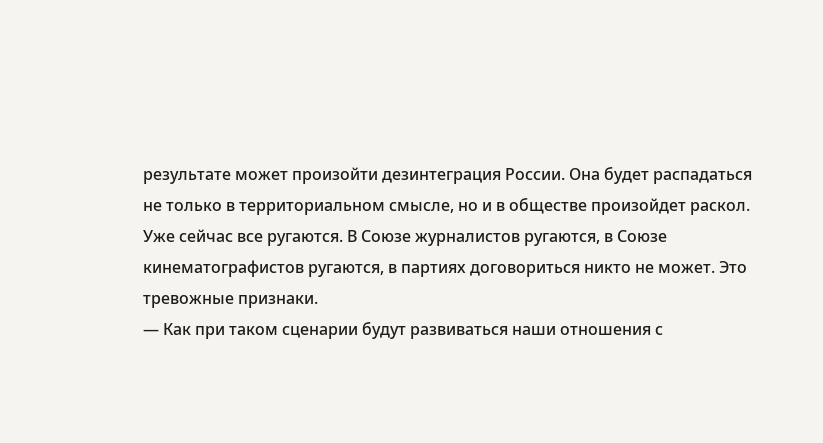результате может произойти дезинтеграция России. Она будет распадаться не только в территориальном смысле, но и в обществе произойдет раскол. Уже сейчас все ругаются. В Союзе журналистов ругаются, в Союзе кинематографистов ругаются, в партиях договориться никто не может. Это тревожные признаки.
— Как при таком сценарии будут развиваться наши отношения с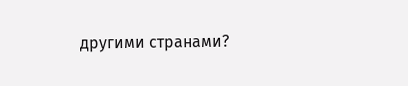другими странами?